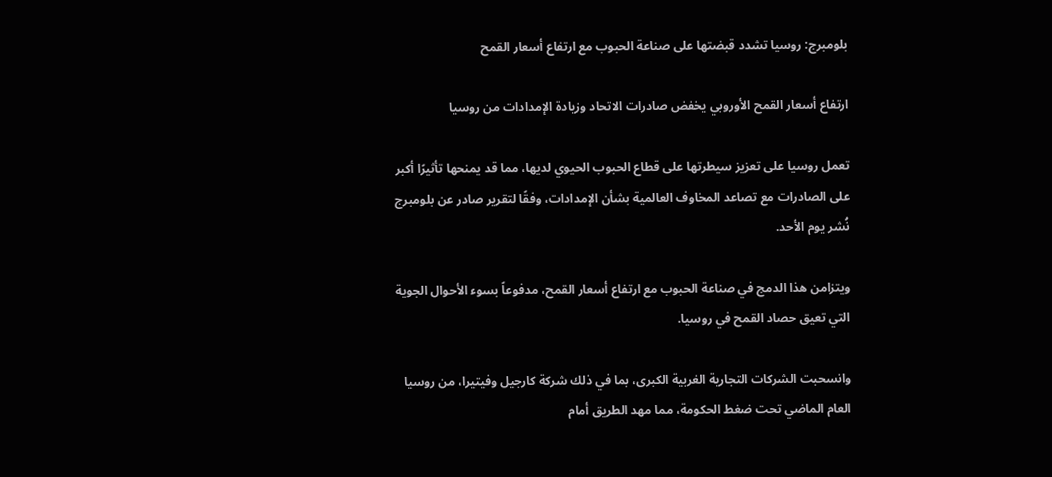بلومبرج: روسيا تشدد قبضتها على صناعة الحبوب مع ارتفاع أسعار القمح

ارتفاع أسعار القمح الأوروبي يخفض صادرات الاتحاد وزيادة الإمدادات من روسيا

تعمل روسيا على تعزيز سيطرتها على قطاع الحبوب الحيوي لديها، مما قد يمنحها تأثيرًا أكبر على الصادرات مع تصاعد المخاوف العالمية بشأن الإمدادات، وفقًا لتقرير صادر عن بلومبرج نُشر يوم الأحد.

ويتزامن هذا الدمج في صناعة الحبوب مع ارتفاع أسعار القمح، مدفوعاً بسوء الأحوال الجوية التي تعيق حصاد القمح في روسيا.

وانسحبت الشركات التجارية الغربية الكبرى، بما في ذلك شركة كارجيل وفيتيرا، من روسيا العام الماضي تحت ضغط الحكومة، مما مهد الطريق أمام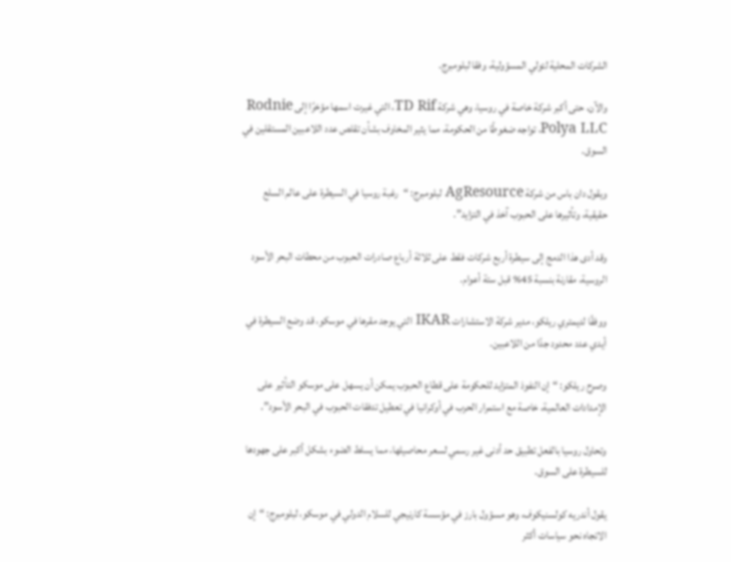الشركات المحلية لتولي المسؤولية، وفقا لبلومبرج.

والآن، حتى أكبر شركة خاصة في روسيا، وهي شركة TD Rif، التي غيرت اسمها مؤخرًا إلى Rodnie Polya LLC، تواجه ضغوطًا من الحكومة، مما يثير المخاوف بشأن تقلص عدد اللاعبين المستقلين في السوق.

ويقول دان باس من شركة AgResource لبلومبرج: “رغبة روسيا في السيطرة على عالم السلع حقيقية، وتأثيرها على الحبوب آخذ في التزايد”.

وقد أدى هذا الدمج إلى سيطرة أربع شركات فقط على ثلاثة أرباع صادرات الحبوب من محطات البحر الأسود الروسية، مقارنة بنسبة 45% قبل ستة أعوام.

ووفقًا لديمتري ريلكو، مدير شركة الاستشارات IKAR التي يوجد مقرها في موسكو، قد وضع السيطرة في أيدي عدد محدود جدًا من اللاعبين.

وصرح ريلكو: “إن النفوذ المتزايد للحكومة على قطاع الحبوب يمكن أن يسهل على موسكو التأثير على الإمدادات العالمية، خاصة مع استمرار الحرب في أوكرانيا في تعطيل تدفقات الحبوب في البحر الأسود”.

وتحاول روسيا بالفعل تطبيق حد أدنى غير رسمي لسعر محاصيلها، مما يسلط الضوء بشكل أكبر على جهودها للسيطرة على السوق.

يقول أندريه كولسنيكوف، وهو مسؤول بارز في مؤسسة كارنيجي للسلام الدولي في موسكو، لبلومبرج: “إن الاتجاه نحو سياسات أكثر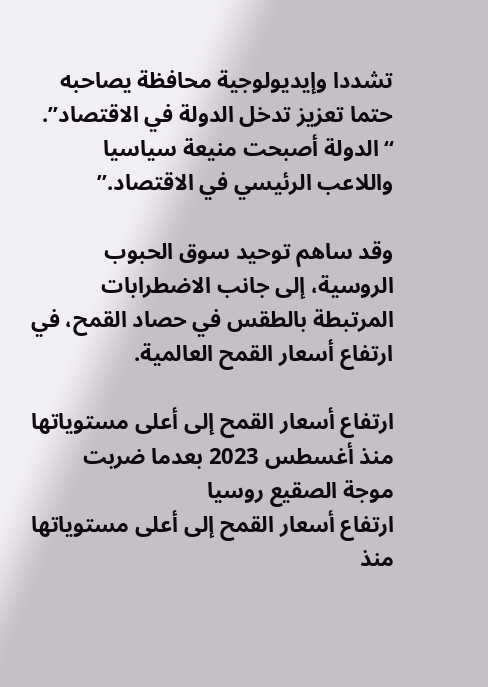تشددا وإيديولوجية محافظة يصاحبه حتما تعزيز تدخل الدولة في الاقتصاد”. “الدولة أصبحت منيعة سياسيا واللاعب الرئيسي في الاقتصاد.”

وقد ساهم توحيد سوق الحبوب الروسية، إلى جانب الاضطرابات المرتبطة بالطقس في حصاد القمح، في ارتفاع أسعار القمح العالمية.

ارتفاع أسعار القمح إلى أعلى مستوياتها منذ أغسطس 2023 بعدما ضربت موجة الصقيع روسيا
ارتفاع أسعار القمح إلى أعلى مستوياتها منذ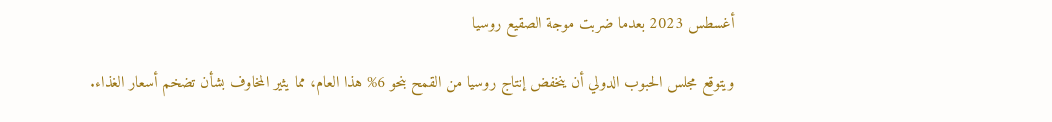أغسطس 2023 بعدما ضربت موجة الصقيع روسيا

ويتوقع مجلس الحبوب الدولي أن ينخفض إنتاج روسيا من القمح بنحو 6% هذا العام، مما يثير المخاوف بشأن تضخم أسعار الغذاء.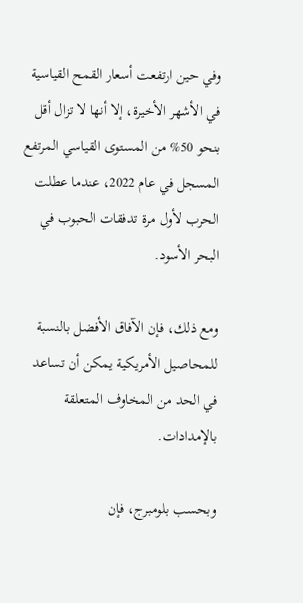وفي حين ارتفعت أسعار القمح القياسية في الأشهر الأخيرة، إلا أنها لا تزال أقل بنحو 50% من المستوى القياسي المرتفع المسجل في عام 2022، عندما عطلت الحرب لأول مرة تدفقات الحبوب في البحر الأسود.

ومع ذلك، فإن الآفاق الأفضل بالنسبة للمحاصيل الأمريكية يمكن أن تساعد في الحد من المخاوف المتعلقة بالإمدادات.

وبحسب بلومبرج، فإن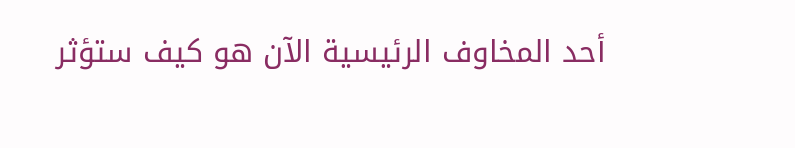أحد المخاوف الرئيسية الآن هو كيف ستؤثر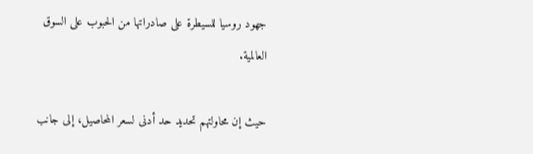جهود روسيا للسيطرة على صادراتها من الحبوب على السوق العالمية.

حيث إن محاولتهم تحديد حد أدنى لسعر المحاصيل، إلى جانب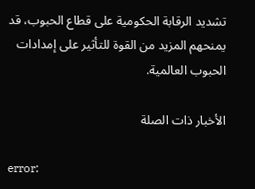تشديد الرقابة الحكومية على قطاع الحبوب، قد يمنحهم المزيد من القوة للتأثير على إمدادات الحبوب العالمية.

الأخبار ذات الصلة

error: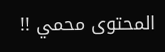المحتوى محمي !!